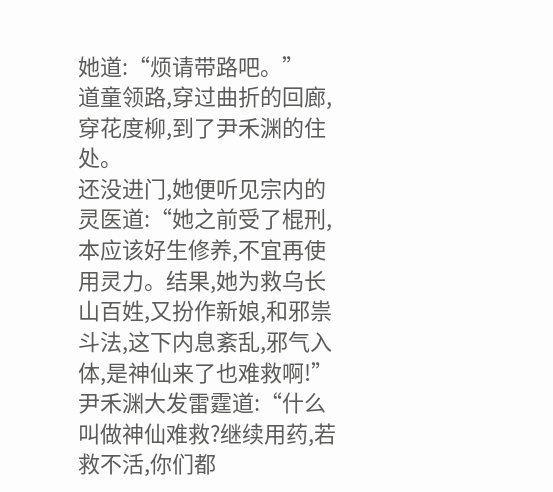她道:“烦请带路吧。”
道童领路,穿过曲折的回廊,穿花度柳,到了尹禾渊的住处。
还没进门,她便听见宗内的灵医道:“她之前受了棍刑,本应该好生修养,不宜再使用灵力。结果,她为救乌长山百姓,又扮作新娘,和邪祟斗法,这下内息紊乱,邪气入体,是神仙来了也难救啊!”
尹禾渊大发雷霆道:“什么叫做神仙难救?继续用药,若救不活,你们都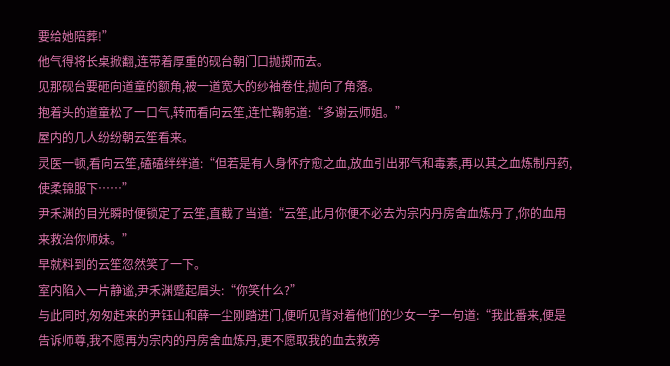要给她陪葬!”
他气得将长桌掀翻,连带着厚重的砚台朝门口抛掷而去。
见那砚台要砸向道童的额角,被一道宽大的纱袖卷住,抛向了角落。
抱着头的道童松了一口气,转而看向云笙,连忙鞠躬道:“多谢云师姐。”
屋内的几人纷纷朝云笙看来。
灵医一顿,看向云笙,磕磕绊绊道:“但若是有人身怀疗愈之血,放血引出邪气和毒素,再以其之血炼制丹药,使柔锦服下……”
尹禾渊的目光瞬时便锁定了云笙,直截了当道:“云笙,此月你便不必去为宗内丹房舍血炼丹了,你的血用来救治你师妹。”
早就料到的云笙忽然笑了一下。
室内陷入一片静谧,尹禾渊蹙起眉头:“你笑什么?”
与此同时,匆匆赶来的尹钰山和薛一尘刚踏进门,便听见背对着他们的少女一字一句道:“我此番来,便是告诉师尊,我不愿再为宗内的丹房舍血炼丹,更不愿取我的血去救旁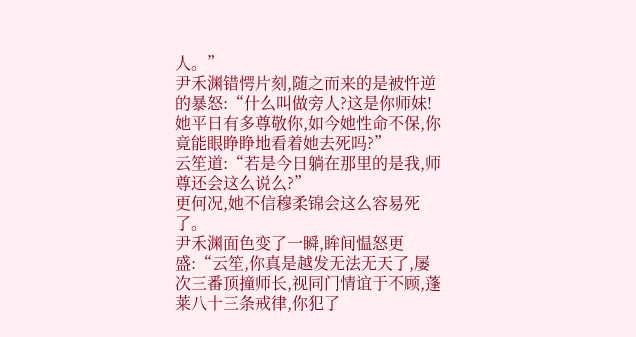人。”
尹禾渊错愕片刻,随之而来的是被忤逆的暴怒:“什么叫做旁人?这是你师妹!她平日有多尊敬你,如今她性命不保,你竟能眼睁睁地看着她去死吗?”
云笙道:“若是今日躺在那里的是我,师尊还会这么说么?”
更何况,她不信穆柔锦会这么容易死了。
尹禾渊面色变了一瞬,眸间愠怒更盛:“云笙,你真是越发无法无天了,屡次三番顶撞师长,视同门情谊于不顾,蓬莱八十三条戒律,你犯了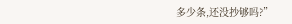多少条,还没抄够吗?”